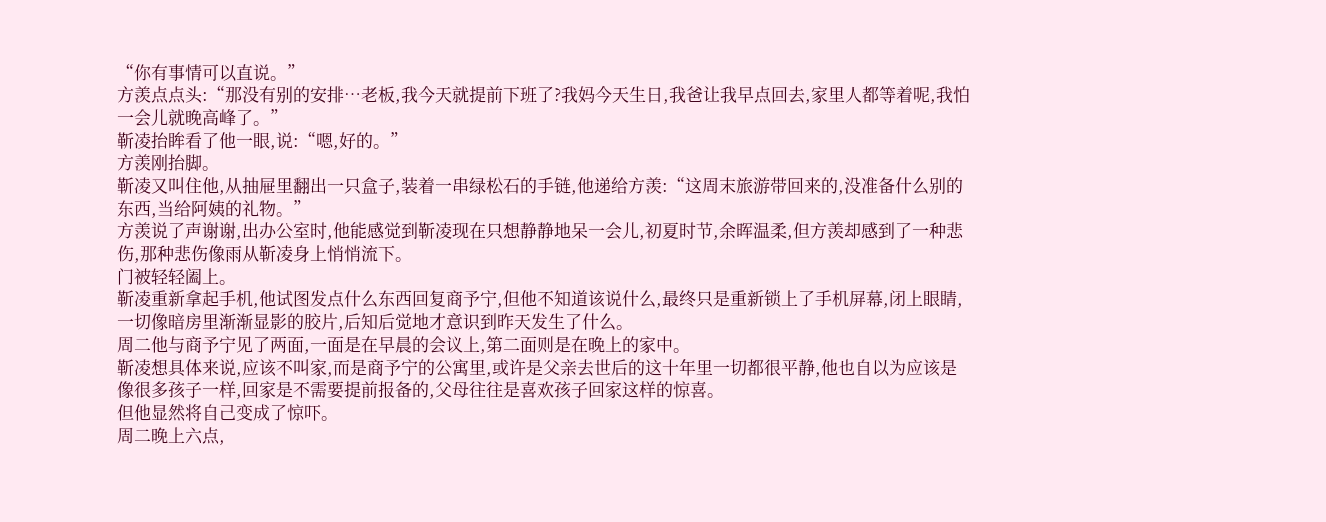“你有事情可以直说。”
方羡点点头:“那没有别的安排…老板,我今天就提前下班了?我妈今天生日,我爸让我早点回去,家里人都等着呢,我怕一会儿就晚高峰了。”
靳凌抬眸看了他一眼,说:“嗯,好的。”
方羡刚抬脚。
靳凌又叫住他,从抽屉里翻出一只盒子,装着一串绿松石的手链,他递给方羡:“这周末旅游带回来的,没准备什么别的东西,当给阿姨的礼物。”
方羡说了声谢谢,出办公室时,他能感觉到靳凌现在只想静静地呆一会儿,初夏时节,余晖温柔,但方羡却感到了一种悲伤,那种悲伤像雨从靳凌身上悄悄流下。
门被轻轻阖上。
靳凌重新拿起手机,他试图发点什么东西回复商予宁,但他不知道该说什么,最终只是重新锁上了手机屏幕,闭上眼睛,一切像暗房里渐渐显影的胶片,后知后觉地才意识到昨天发生了什么。
周二他与商予宁见了两面,一面是在早晨的会议上,第二面则是在晚上的家中。
靳凌想具体来说,应该不叫家,而是商予宁的公寓里,或许是父亲去世后的这十年里一切都很平静,他也自以为应该是像很多孩子一样,回家是不需要提前报备的,父母往往是喜欢孩子回家这样的惊喜。
但他显然将自己变成了惊吓。
周二晚上六点,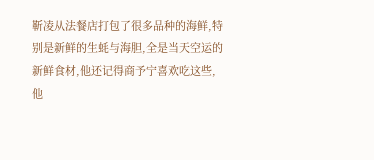靳凌从法餐店打包了很多品种的海鲜,特别是新鲜的生蚝与海胆,全是当天空运的新鲜食材,他还记得商予宁喜欢吃这些,他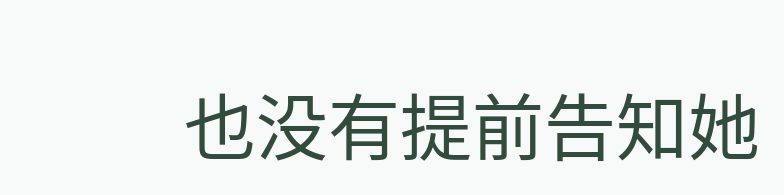也没有提前告知她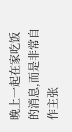晚上一起在家吃饭的消息,而是非常自作主张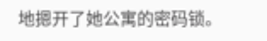地摁开了她公寓的密码锁。